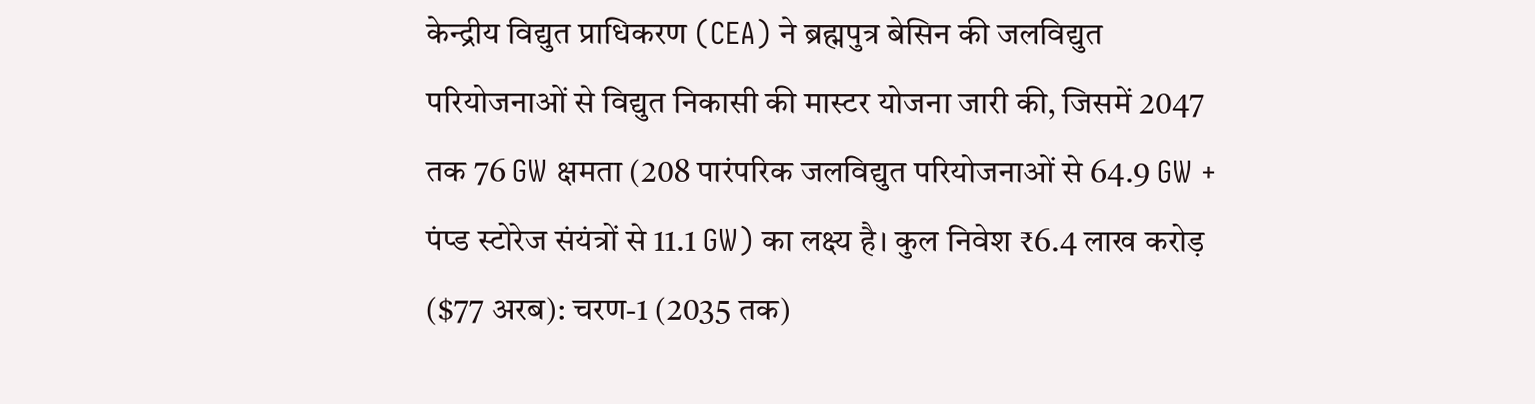केन्द्रीय विद्युत प्राधिकरण (CEA) ने ब्रह्मपुत्र बेसिन की जलविद्युत परियोजनाओं से विद्युत निकासी की मास्टर योजना जारी की, जिसमें 2047 तक 76 GW क्षमता (208 पारंपरिक जलविद्युत परियोजनाओं से 64.9 GW + पंप्ड स्टोरेज संयंत्रों से 11.1 GW) का लक्ष्य है। कुल निवेश ₹6.4 लाख करोड़ ($77 अरब): चरण-1 (2035 तक)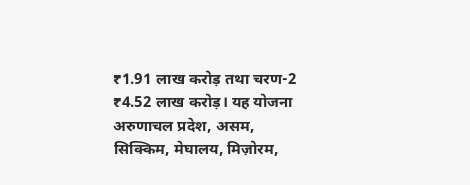₹1.91 लाख करोड़ तथा चरण-2 ₹4.52 लाख करोड़। यह योजना अरुणाचल प्रदेश, असम, सिक्किम, मेघालय, मिज़ोरम,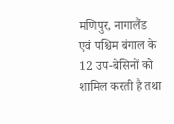मणिपुर, नागालैंड एवं पश्चिम बंगाल के 12 उप-बेसिनों को शामिल करती है तथा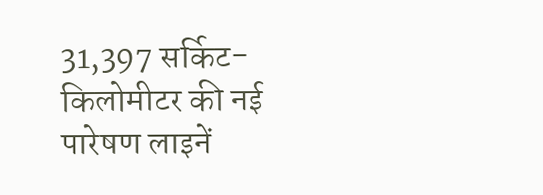31,397 सर्किट-किलोमीटर की नई पारेषण लाइनें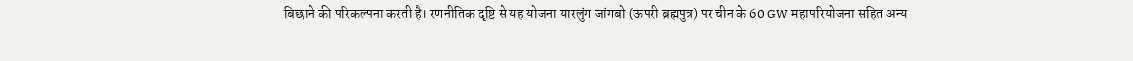बिछाने की परिकल्पना करती है। रणनीतिक दृष्टि से यह योजना यारलुंग जांगबो (ऊपरी ब्रह्मपुत्र) पर चीन के 60 GW महापरियोजना सहित अन्य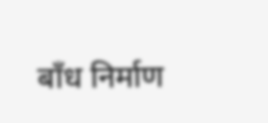बाँध निर्माण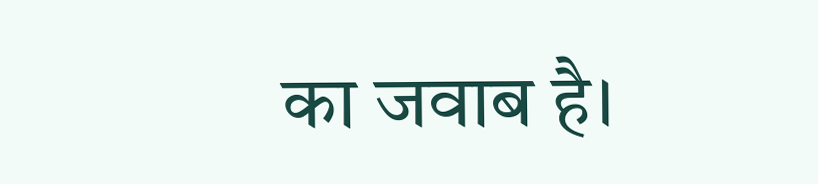का जवाब है।